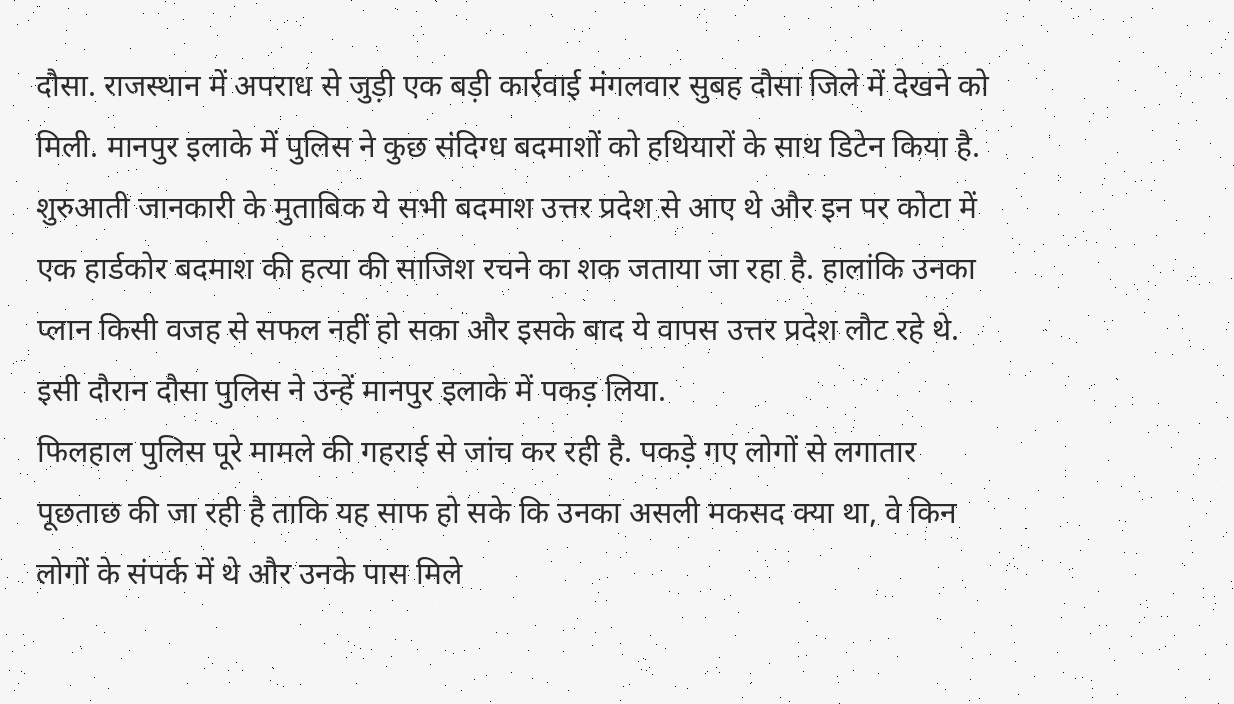दौसा. राजस्थान में अपराध से जुड़ी एक बड़ी कार्रवाई मंगलवार सुबह दौसा जिले में देखने को मिली. मानपुर इलाके में पुलिस ने कुछ संदिग्ध बदमाशों को हथियारों के साथ डिटेन किया है. शुरुआती जानकारी के मुताबिक ये सभी बदमाश उत्तर प्रदेश से आए थे और इन पर कोटा में एक हार्डकोर बदमाश की हत्या की साजिश रचने का शक जताया जा रहा है. हालांकि उनका प्लान किसी वजह से सफल नहीं हो सका और इसके बाद ये वापस उत्तर प्रदेश लौट रहे थे. इसी दौरान दौसा पुलिस ने उन्हें मानपुर इलाके में पकड़ लिया.
फिलहाल पुलिस पूरे मामले की गहराई से जांच कर रही है. पकड़े गए लोगों से लगातार पूछताछ की जा रही है ताकि यह साफ हो सके कि उनका असली मकसद क्या था, वे किन लोगों के संपर्क में थे और उनके पास मिले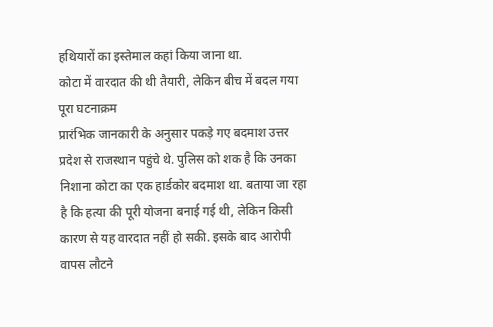हथियारों का इस्तेमाल कहां किया जाना था.
कोटा में वारदात की थी तैयारी, लेकिन बीच में बदल गया पूरा घटनाक्रम
प्रारंभिक जानकारी के अनुसार पकड़े गए बदमाश उत्तर प्रदेश से राजस्थान पहुंचे थे. पुलिस को शक है कि उनका निशाना कोटा का एक हार्डकोर बदमाश था. बताया जा रहा है कि हत्या की पूरी योजना बनाई गई थी, लेकिन किसी कारण से यह वारदात नहीं हो सकी. इसके बाद आरोपी वापस लौटने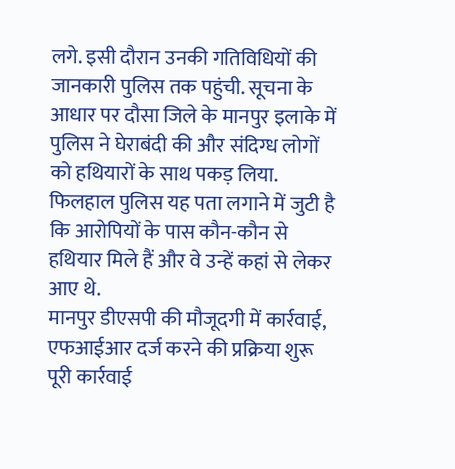लगे. इसी दौरान उनकी गतिविधियों की जानकारी पुलिस तक पहुंची. सूचना के आधार पर दौसा जिले के मानपुर इलाके में पुलिस ने घेराबंदी की और संदिग्ध लोगों को हथियारों के साथ पकड़ लिया. फिलहाल पुलिस यह पता लगाने में जुटी है कि आरोपियों के पास कौन-कौन से हथियार मिले हैं और वे उन्हें कहां से लेकर आए थे.
मानपुर डीएसपी की मौजूदगी में कार्रवाई, एफआईआर दर्ज करने की प्रक्रिया शुरू
पूरी कार्रवाई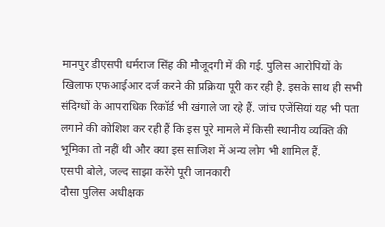मानपुर डीएसपी धर्मराज सिंह की मौजूदगी में की गई. पुलिस आरोपियों के खिलाफ एफआईआर दर्ज करने की प्रक्रिया पूरी कर रही है. इसके साथ ही सभी संदिग्धों के आपराधिक रिकॉर्ड भी खंगाले जा रहे हैं. जांच एजेंसियां यह भी पता लगाने की कोशिश कर रही हैं कि इस पूरे मामले में किसी स्थानीय व्यक्ति की भूमिका तो नहीं थी और क्या इस साजिश में अन्य लोग भी शामिल हैं.
एसपी बोले, जल्द साझा करेंगे पूरी जानकारी
दौसा पुलिस अधीक्षक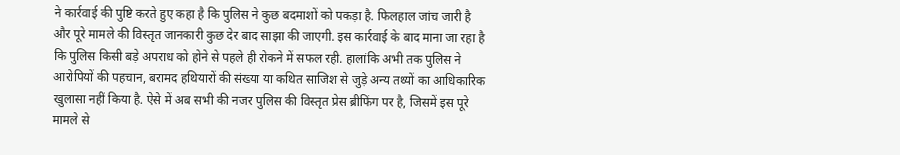ने कार्रवाई की पुष्टि करते हुए कहा है कि पुलिस ने कुछ बदमाशों को पकड़ा है. फिलहाल जांच जारी है और पूरे मामले की विस्तृत जानकारी कुछ देर बाद साझा की जाएगी. इस कार्रवाई के बाद माना जा रहा है कि पुलिस किसी बड़े अपराध को होने से पहले ही रोकने में सफल रही. हालांकि अभी तक पुलिस ने आरोपियों की पहचान, बरामद हथियारों की संख्या या कथित साजिश से जुड़े अन्य तथ्यों का आधिकारिक खुलासा नहीं किया है. ऐसे में अब सभी की नजर पुलिस की विस्तृत प्रेस ब्रीफिंग पर है, जिसमें इस पूरे मामले से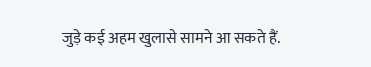जुड़े कई अहम खुलासे सामने आ सकते हैं.